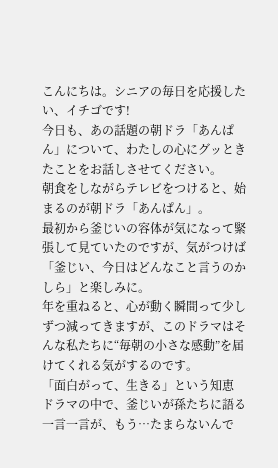こんにちは。シニアの毎日を応援したい、イチゴです!
今日も、あの話題の朝ドラ「あんぱん」について、わたしの心にグッときたことをお話しさせてください。
朝食をしながらテレビをつけると、始まるのが朝ドラ「あんぱん」。
最初から釜じいの容体が気になって緊張して見ていたのですが、気がつけば「釜じい、今日はどんなこと言うのかしら」と楽しみに。
年を重ねると、心が動く瞬間って少しずつ減ってきますが、このドラマはそんな私たちに“毎朝の小さな感動”を届けてくれる気がするのです。
「面白がって、生きる」という知恵
ドラマの中で、釜じいが孫たちに語る一言一言が、もう…たまらないんで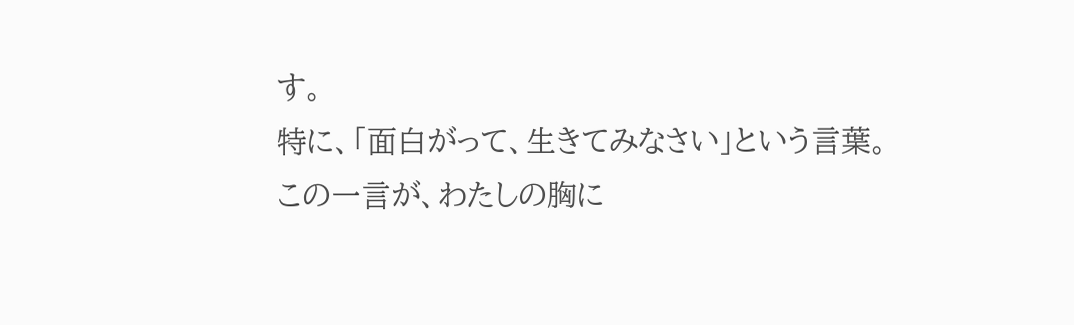す。
特に、「面白がって、生きてみなさい」という言葉。
この一言が、わたしの胸に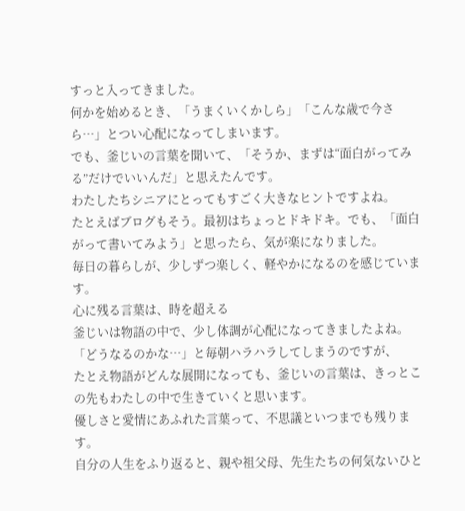すっと入ってきました。
何かを始めるとき、「うまくいくかしら」「こんな歳で今さら…」とつい心配になってしまいます。
でも、釜じいの言葉を聞いて、「そうか、まずは“面白がってみる”だけでいいんだ」と思えたんです。
わたしたちシニアにとってもすごく大きなヒントですよね。
たとえばブログもそう。最初はちょっとドキドキ。でも、「面白がって書いてみよう」と思ったら、気が楽になりました。
毎日の暮らしが、少しずつ楽しく、軽やかになるのを感じています。
心に残る言葉は、時を超える
釜じいは物語の中で、少し体調が心配になってきましたよね。
「どうなるのかな…」と毎朝ハラハラしてしまうのですが、
たとえ物語がどんな展開になっても、釜じいの言葉は、きっとこの先もわたしの中で生きていくと思います。
優しさと愛情にあふれた言葉って、不思議といつまでも残ります。
自分の人生をふり返ると、親や祖父母、先生たちの何気ないひと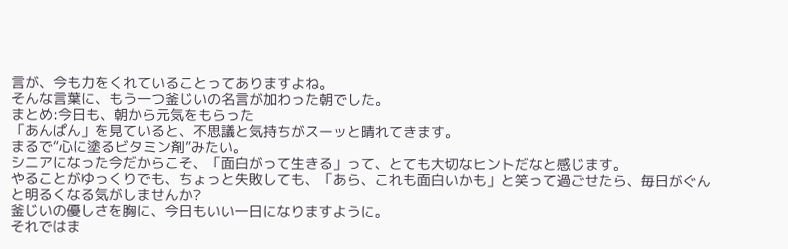言が、今も力をくれていることってありますよね。
そんな言葉に、もう一つ釜じいの名言が加わった朝でした。
まとめ:今日も、朝から元気をもらった
「あんぱん」を見ていると、不思議と気持ちがスーッと晴れてきます。
まるで“心に塗るビタミン剤”みたい。
シニアになった今だからこそ、「面白がって生きる」って、とても大切なヒントだなと感じます。
やることがゆっくりでも、ちょっと失敗しても、「あら、これも面白いかも」と笑って過ごせたら、毎日がぐんと明るくなる気がしませんか?
釜じいの優しさを胸に、今日もいい一日になりますように。
それではま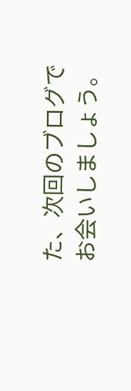た、次回のブログでお会いしましょう。